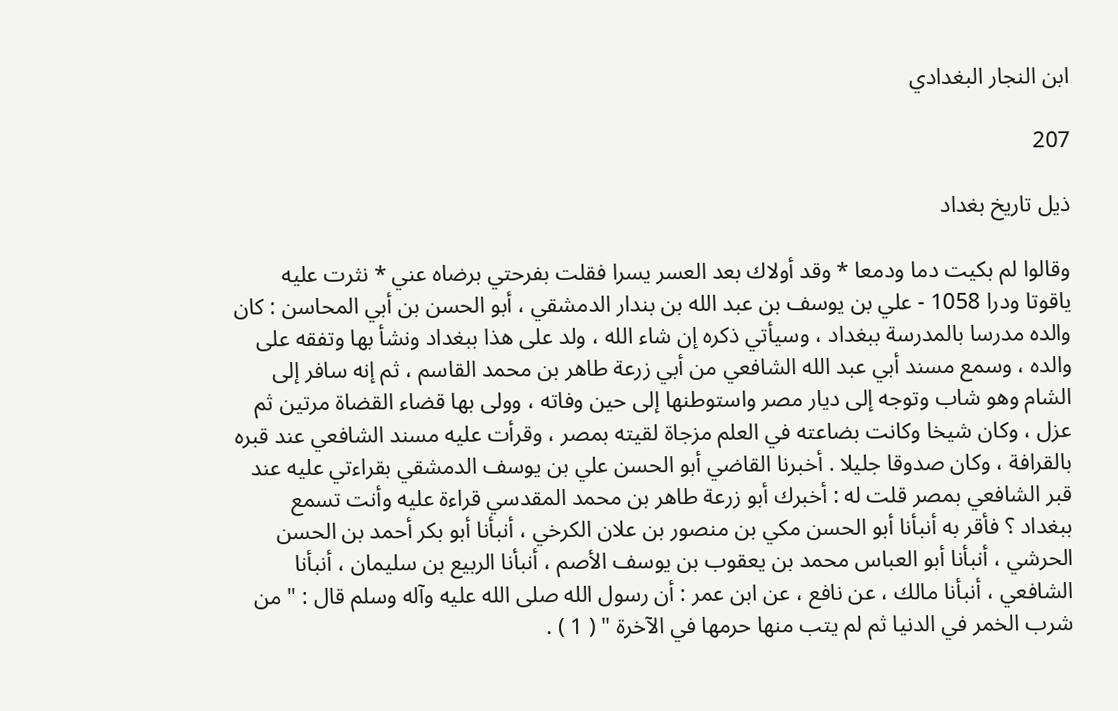ابن النجار البغدادي

207

ذيل تاريخ بغداد

وقالوا لم بكيت دما ودمعا * وقد أولاك بعد العسر يسرا فقلت بفرحتي برضاه عني * نثرت عليه ياقوتا ودرا 1058 - علي بن يوسف بن عبد الله بن بندار الدمشقي ، أبو الحسن بن أبي المحاسن : كان والده مدرسا بالمدرسة ببغداد ، وسيأتي ذكره إن شاء الله ، ولد على هذا ببغداد ونشأ بها وتفقه على والده ، وسمع مسند أبي عبد الله الشافعي من أبي زرعة طاهر بن محمد القاسم ، ثم إنه سافر إلى الشام وهو شاب وتوجه إلى ديار مصر واستوطنها إلى حين وفاته ، وولى بها قضاء القضاة مرتين ثم عزل ، وكان شيخا وكانت بضاعته في العلم مزجاة لقيته بمصر ، وقرأت عليه مسند الشافعي عند قبره بالقرافة ، وكان صدوقا جليلا . أخبرنا القاضي أبو الحسن علي بن يوسف الدمشقي بقراءتي عليه عند قبر الشافعي بمصر قلت له : أخبرك أبو زرعة طاهر بن محمد المقدسي قراءة عليه وأنت تسمع ببغداد ؟ فأقر به أنبأنا أبو الحسن مكي بن منصور بن علان الكرخي ، أنبأنا أبو بكر أحمد بن الحسن الحرشي ، أنبأنا أبو العباس محمد بن يعقوب بن يوسف الأصم ، أنبأنا الربيع بن سليمان ، أنبأنا الشافعي ، أنبأنا مالك ، عن نافع ، عن ابن عمر : أن رسول الله صلى الله عليه وآله وسلم قال : " من شرب الخمر في الدنيا ثم لم يتب منها حرمها في الآخرة " ( 1 ) .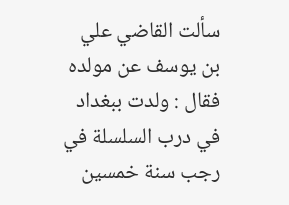سألت القاضي علي بن يوسف عن مولده فقال : ولدت ببغداد في درب السلسلة في رجب سنة خمسين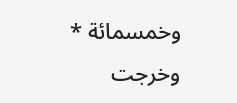وخمسمائة * وخرجت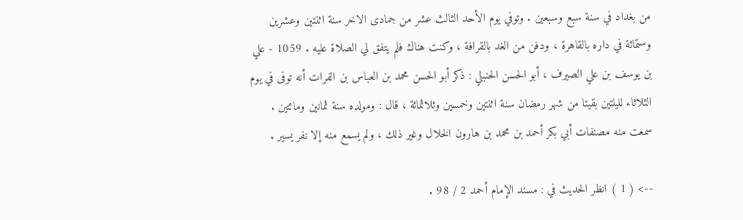من بغداد في سنة سبع وسبعين . وتوفي يوم الأحد الثالث عشر من جمادى الاخر سنة اثنتين وعشرين وستمائة في داره بالقاهرة ، ودفن من الغد بالقرافة ، وكنت هناك فلم يتفق لي الصلاة عليه . 1059 - علي بن يوسف بن علي الصيرف ، أبو الحسن الحنبلي : ذكر أبو الحسن محمد بن العباس بن الفرات أنه توفى في يوم الثلاثاء لليلتين بقيتا من شهر رمضان سنة اثنتين وخمسين وثلاثمائة ، قال : ومولده سنة ثمانين ومائتين . سمعت منه مصنفات أبي بكر أحمد بن محمد بن هارون الخلال وغير ذلك ، ولم يسمع منه إلا نفر يسير .

--> ( 1 ) انظر الحديث في : مسند الإمام أحمد 2 / 98 .